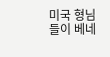미국 형님들이 베네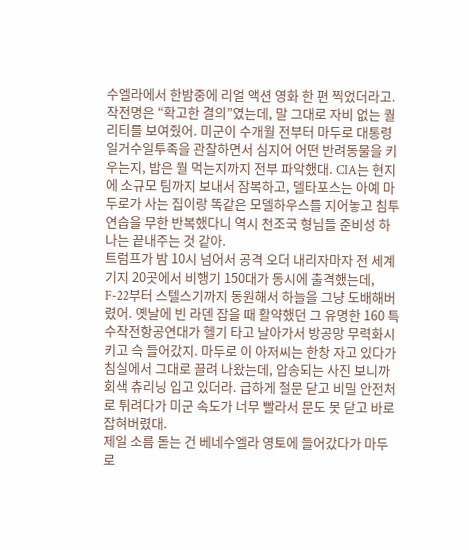수엘라에서 한밤중에 리얼 액션 영화 한 편 찍었더라고. 작전명은 “확고한 결의”였는데, 말 그대로 자비 없는 퀄리티를 보여줬어. 미군이 수개월 전부터 마두로 대통령 일거수일투족을 관찰하면서 심지어 어떤 반려동물을 키우는지, 밥은 뭘 먹는지까지 전부 파악했대. CIA는 현지에 소규모 팀까지 보내서 잠복하고, 델타포스는 아예 마두로가 사는 집이랑 똑같은 모델하우스를 지어놓고 침투 연습을 무한 반복했다니 역시 천조국 형님들 준비성 하나는 끝내주는 것 같아.
트럼프가 밤 10시 넘어서 공격 오더 내리자마자 전 세계 기지 20곳에서 비행기 150대가 동시에 출격했는데, F-22부터 스텔스기까지 동원해서 하늘을 그냥 도배해버렸어. 옛날에 빈 라덴 잡을 때 활약했던 그 유명한 160 특수작전항공연대가 헬기 타고 날아가서 방공망 무력화시키고 슥 들어갔지. 마두로 이 아저씨는 한창 자고 있다가 침실에서 그대로 끌려 나왔는데, 압송되는 사진 보니까 회색 츄리닝 입고 있더라. 급하게 철문 닫고 비밀 안전처로 튀려다가 미군 속도가 너무 빨라서 문도 못 닫고 바로 잡혀버렸대.
제일 소름 돋는 건 베네수엘라 영토에 들어갔다가 마두로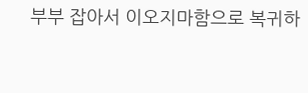부부 잡아서 이오지마함으로 복귀하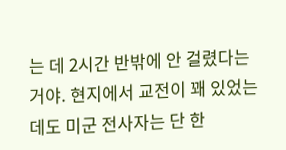는 데 2시간 반밖에 안 걸렸다는 거야. 현지에서 교전이 꽤 있었는데도 미군 전사자는 단 한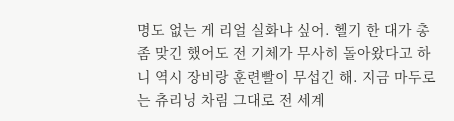명도 없는 게 리얼 실화냐 싶어. 헬기 한 대가 총 좀 맞긴 했어도 전 기체가 무사히 돌아왔다고 하니 역시 장비랑 훈련빨이 무섭긴 해. 지금 마두로는 츄리닝 차림 그대로 전 세계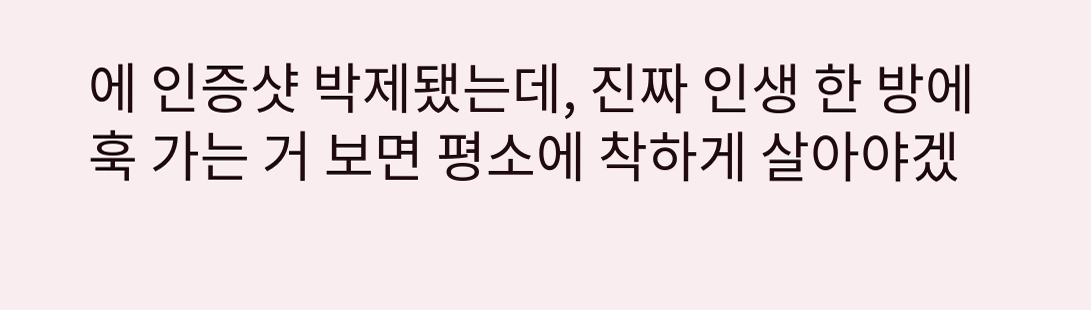에 인증샷 박제됐는데, 진짜 인생 한 방에 훅 가는 거 보면 평소에 착하게 살아야겠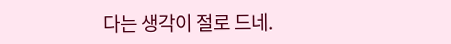다는 생각이 절로 드네.